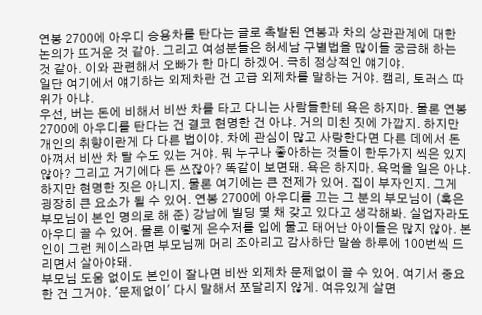연봉 2700에 아우디 승용차를 탄다는 글로 촉발된 연봉과 차의 상관관계에 대한 논의가 뜨거운 것 같아. 그리고 여성분들은 허세남 구별법을 많이들 궁금해 하는 것 같아. 이와 관련해서 오빠가 한 마디 하겠어. 극히 정상적인 얘기야.
일단 여기에서 얘기하는 외제차란 건 고급 외제차를 말하는 거야. 캠리, 토러스 따위가 아냐.
우선, 버는 돈에 비해서 비싼 차를 타고 다니는 사람들한테 욕은 하지마. 물론 연봉 2700에 아우디를 탄다는 건 결코 현명한 건 아냐. 거의 미친 짓에 가깝지. 하지만 개인의 취향이란게 다 다른 법이야. 차에 관심이 많고 사랑한다면 다른 데에서 돈 아껴서 비싼 차 탈 수도 있는 거야. 뭐 누구나 좋아하는 것들이 한두가지 씩은 있지 않아? 그리고 거기에다 돈 쓰잖아? 똑같이 보면돼. 욕은 하지마. 욕먹을 일은 아냐. 하지만 현명한 짓은 아니지. 물론 여기에는 큰 전제가 있어. 집이 부자인지. 그게 굉장히 큰 요소가 될 수 있어. 연봉 2700에 아우디를 끄는 그 분의 부모님이 (혹은 부모님이 본인 명의로 해 준) 강남에 빌딩 몇 채 갖고 있다고 생각해봐. 실업자라도 아우디 끌 수 있어. 물론 이렇게 은수저를 입에 물고 태어난 아이들은 많지 않아. 본인이 그런 케이스라면 부모님께 머리 조아리고 감사하단 말씀 하루에 100번씩 드리면서 살아야돼.
부모님 도움 없이도 본인이 잘나면 비싼 외제차 문제없이 끌 수 있어. 여기서 중요한 건 그거야. '문제없이' 다시 말해서 쪼달리지 않게. 여유있게 살면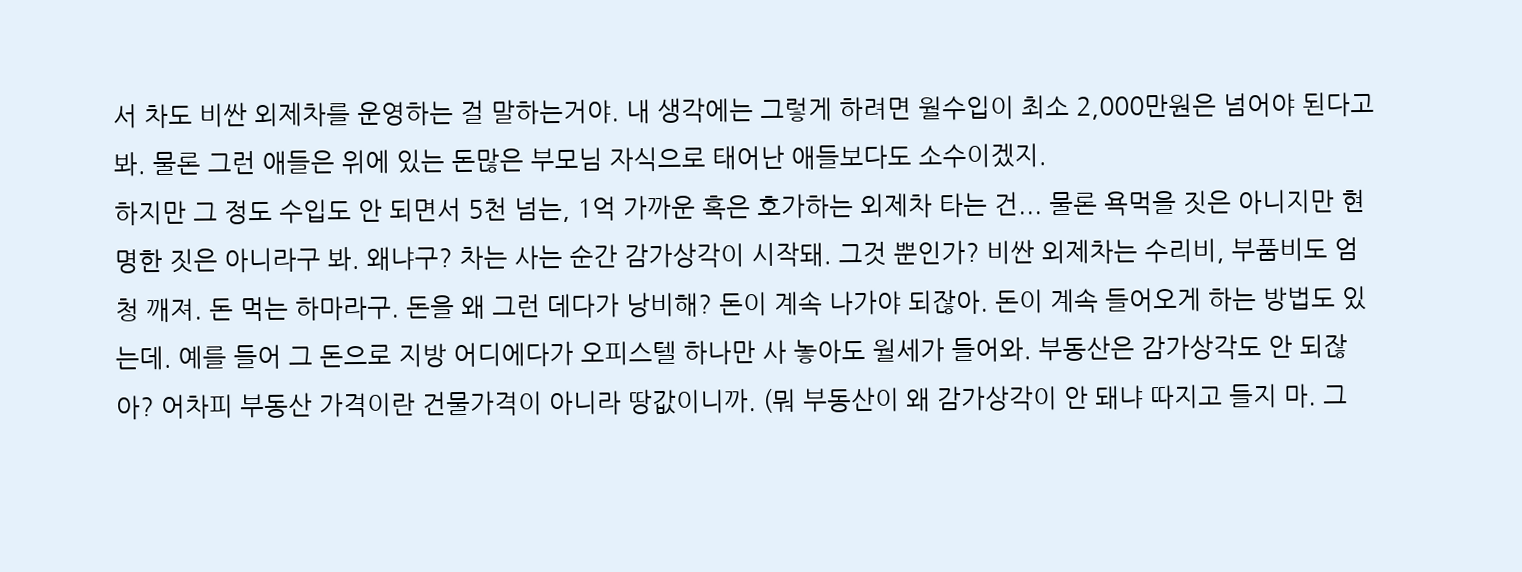서 차도 비싼 외제차를 운영하는 걸 말하는거야. 내 생각에는 그렇게 하려면 월수입이 최소 2,000만원은 넘어야 된다고 봐. 물론 그런 애들은 위에 있는 돈많은 부모님 자식으로 태어난 애들보다도 소수이겠지.
하지만 그 정도 수입도 안 되면서 5천 넘는, 1억 가까운 혹은 호가하는 외제차 타는 건... 물론 욕먹을 짓은 아니지만 현명한 짓은 아니라구 봐. 왜냐구? 차는 사는 순간 감가상각이 시작돼. 그것 뿐인가? 비싼 외제차는 수리비, 부품비도 엄청 깨져. 돈 먹는 하마라구. 돈을 왜 그런 데다가 낭비해? 돈이 계속 나가야 되잖아. 돈이 계속 들어오게 하는 방법도 있는데. 예를 들어 그 돈으로 지방 어디에다가 오피스텔 하나만 사 놓아도 월세가 들어와. 부동산은 감가상각도 안 되잖아? 어차피 부동산 가격이란 건물가격이 아니라 땅값이니까. (뭐 부동산이 왜 감가상각이 안 돼냐 따지고 들지 마. 그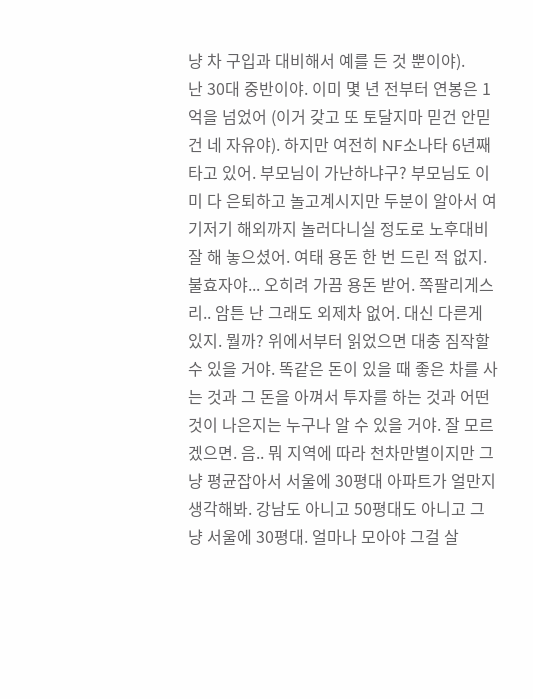냥 차 구입과 대비해서 예를 든 것 뿐이야).
난 30대 중반이야. 이미 몇 년 전부터 연봉은 1억을 넘었어 (이거 갖고 또 토달지마 믿건 안믿건 네 자유야). 하지만 여전히 NF소나타 6년째 타고 있어. 부모님이 가난하냐구? 부모님도 이미 다 은퇴하고 놀고계시지만 두분이 알아서 여기저기 해외까지 놀러다니실 정도로 노후대비 잘 해 놓으셨어. 여태 용돈 한 번 드린 적 없지. 불효자야... 오히려 가끔 용돈 받어. 쪽팔리게스리.. 암튼 난 그래도 외제차 없어. 대신 다른게 있지. 뭘까? 위에서부터 읽었으면 대충 짐작할 수 있을 거야. 똑같은 돈이 있을 때 좋은 차를 사는 것과 그 돈을 아껴서 투자를 하는 것과 어떤 것이 나은지는 누구나 알 수 있을 거야. 잘 모르겠으면. 음.. 뭐 지역에 따라 천차만별이지만 그냥 평균잡아서 서울에 30평대 아파트가 얼만지 생각해봐. 강남도 아니고 50평대도 아니고 그냥 서울에 30평대. 얼마나 모아야 그걸 살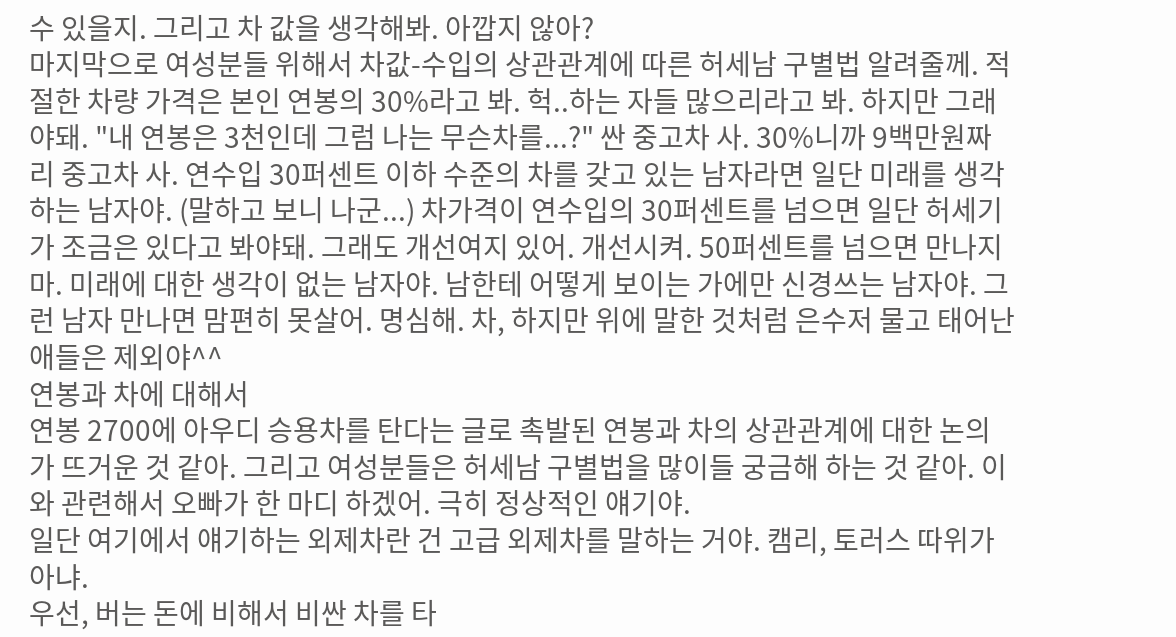수 있을지. 그리고 차 값을 생각해봐. 아깝지 않아?
마지막으로 여성분들 위해서 차값-수입의 상관관계에 따른 허세남 구별법 알려줄께. 적절한 차량 가격은 본인 연봉의 30%라고 봐. 헉..하는 자들 많으리라고 봐. 하지만 그래야돼. "내 연봉은 3천인데 그럼 나는 무슨차를...?" 싼 중고차 사. 30%니까 9백만원짜리 중고차 사. 연수입 30퍼센트 이하 수준의 차를 갖고 있는 남자라면 일단 미래를 생각하는 남자야. (말하고 보니 나군...) 차가격이 연수입의 30퍼센트를 넘으면 일단 허세기가 조금은 있다고 봐야돼. 그래도 개선여지 있어. 개선시켜. 50퍼센트를 넘으면 만나지 마. 미래에 대한 생각이 없는 남자야. 남한테 어떻게 보이는 가에만 신경쓰는 남자야. 그런 남자 만나면 맘편히 못살어. 명심해. 차, 하지만 위에 말한 것처럼 은수저 물고 태어난 애들은 제외야^^
연봉과 차에 대해서
연봉 2700에 아우디 승용차를 탄다는 글로 촉발된 연봉과 차의 상관관계에 대한 논의가 뜨거운 것 같아. 그리고 여성분들은 허세남 구별법을 많이들 궁금해 하는 것 같아. 이와 관련해서 오빠가 한 마디 하겠어. 극히 정상적인 얘기야.
일단 여기에서 얘기하는 외제차란 건 고급 외제차를 말하는 거야. 캠리, 토러스 따위가 아냐.
우선, 버는 돈에 비해서 비싼 차를 타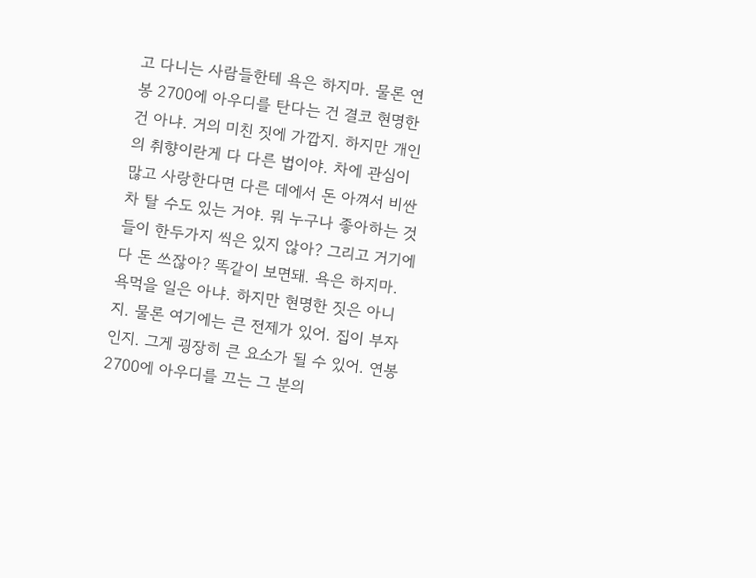고 다니는 사람들한테 욕은 하지마. 물론 연봉 2700에 아우디를 탄다는 건 결코 현명한 건 아냐. 거의 미친 짓에 가깝지. 하지만 개인의 취향이란게 다 다른 법이야. 차에 관심이 많고 사랑한다면 다른 데에서 돈 아껴서 비싼 차 탈 수도 있는 거야. 뭐 누구나 좋아하는 것들이 한두가지 씩은 있지 않아? 그리고 거기에다 돈 쓰잖아? 똑같이 보면돼. 욕은 하지마. 욕먹을 일은 아냐. 하지만 현명한 짓은 아니지. 물론 여기에는 큰 전제가 있어. 집이 부자인지. 그게 굉장히 큰 요소가 될 수 있어. 연봉 2700에 아우디를 끄는 그 분의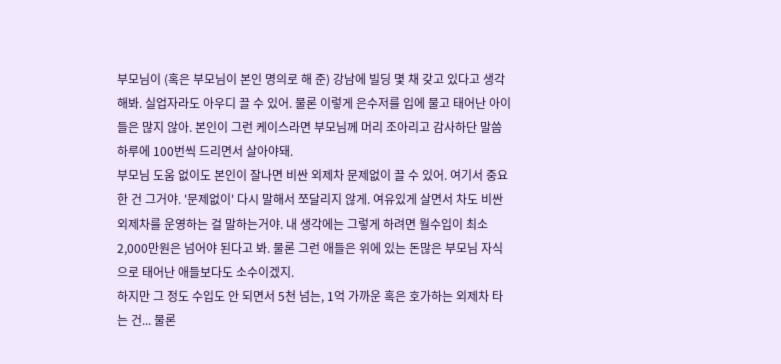부모님이 (혹은 부모님이 본인 명의로 해 준) 강남에 빌딩 몇 채 갖고 있다고 생각해봐. 실업자라도 아우디 끌 수 있어. 물론 이렇게 은수저를 입에 물고 태어난 아이들은 많지 않아. 본인이 그런 케이스라면 부모님께 머리 조아리고 감사하단 말씀 하루에 100번씩 드리면서 살아야돼.
부모님 도움 없이도 본인이 잘나면 비싼 외제차 문제없이 끌 수 있어. 여기서 중요한 건 그거야. '문제없이' 다시 말해서 쪼달리지 않게. 여유있게 살면서 차도 비싼 외제차를 운영하는 걸 말하는거야. 내 생각에는 그렇게 하려면 월수입이 최소 2,000만원은 넘어야 된다고 봐. 물론 그런 애들은 위에 있는 돈많은 부모님 자식으로 태어난 애들보다도 소수이겠지.
하지만 그 정도 수입도 안 되면서 5천 넘는, 1억 가까운 혹은 호가하는 외제차 타는 건... 물론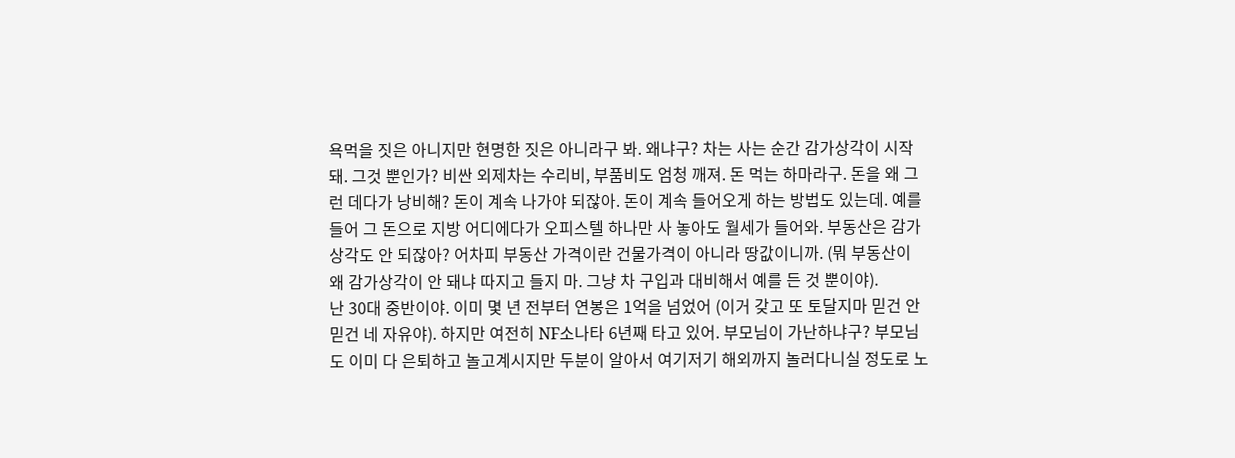욕먹을 짓은 아니지만 현명한 짓은 아니라구 봐. 왜냐구? 차는 사는 순간 감가상각이 시작돼. 그것 뿐인가? 비싼 외제차는 수리비, 부품비도 엄청 깨져. 돈 먹는 하마라구. 돈을 왜 그런 데다가 낭비해? 돈이 계속 나가야 되잖아. 돈이 계속 들어오게 하는 방법도 있는데. 예를 들어 그 돈으로 지방 어디에다가 오피스텔 하나만 사 놓아도 월세가 들어와. 부동산은 감가상각도 안 되잖아? 어차피 부동산 가격이란 건물가격이 아니라 땅값이니까. (뭐 부동산이 왜 감가상각이 안 돼냐 따지고 들지 마. 그냥 차 구입과 대비해서 예를 든 것 뿐이야).
난 30대 중반이야. 이미 몇 년 전부터 연봉은 1억을 넘었어 (이거 갖고 또 토달지마 믿건 안믿건 네 자유야). 하지만 여전히 NF소나타 6년째 타고 있어. 부모님이 가난하냐구? 부모님도 이미 다 은퇴하고 놀고계시지만 두분이 알아서 여기저기 해외까지 놀러다니실 정도로 노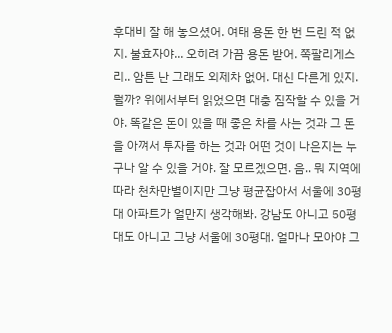후대비 잘 해 놓으셨어. 여태 용돈 한 번 드린 적 없지. 불효자야... 오히려 가끔 용돈 받어. 쪽팔리게스리.. 암튼 난 그래도 외제차 없어. 대신 다른게 있지. 뭘까? 위에서부터 읽었으면 대충 짐작할 수 있을 거야. 똑같은 돈이 있을 때 좋은 차를 사는 것과 그 돈을 아껴서 투자를 하는 것과 어떤 것이 나은지는 누구나 알 수 있을 거야. 잘 모르겠으면. 음.. 뭐 지역에 따라 천차만별이지만 그냥 평균잡아서 서울에 30평대 아파트가 얼만지 생각해봐. 강남도 아니고 50평대도 아니고 그냥 서울에 30평대. 얼마나 모아야 그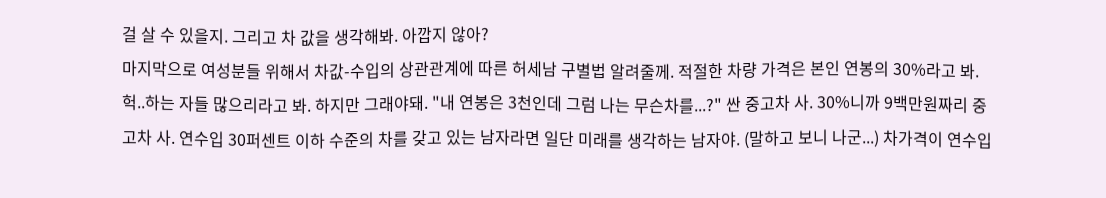걸 살 수 있을지. 그리고 차 값을 생각해봐. 아깝지 않아?
마지막으로 여성분들 위해서 차값-수입의 상관관계에 따른 허세남 구별법 알려줄께. 적절한 차량 가격은 본인 연봉의 30%라고 봐. 헉..하는 자들 많으리라고 봐. 하지만 그래야돼. "내 연봉은 3천인데 그럼 나는 무슨차를...?" 싼 중고차 사. 30%니까 9백만원짜리 중고차 사. 연수입 30퍼센트 이하 수준의 차를 갖고 있는 남자라면 일단 미래를 생각하는 남자야. (말하고 보니 나군...) 차가격이 연수입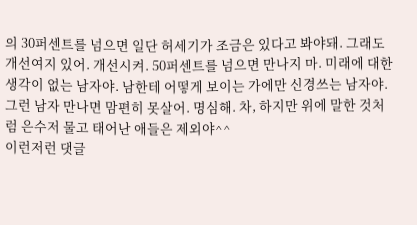의 30퍼센트를 넘으면 일단 허세기가 조금은 있다고 봐야돼. 그래도 개선여지 있어. 개선시켜. 50퍼센트를 넘으면 만나지 마. 미래에 대한 생각이 없는 남자야. 남한테 어떻게 보이는 가에만 신경쓰는 남자야. 그런 남자 만나면 맘편히 못살어. 명심해. 차, 하지만 위에 말한 것처럼 은수저 물고 태어난 애들은 제외야^^
이런저런 댓글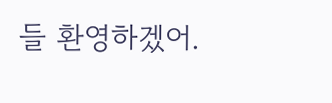들 환영하겠어.